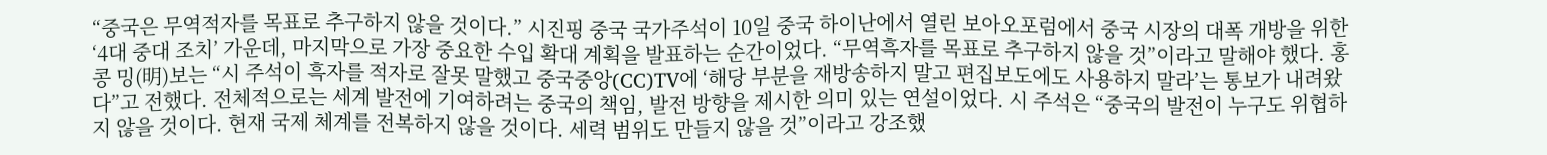“중국은 무역적자를 목표로 추구하지 않을 것이다.” 시진핑 중국 국가주석이 10일 중국 하이난에서 열린 보아오포럼에서 중국 시장의 대폭 개방을 위한 ‘4대 중대 조치’ 가운데, 마지막으로 가장 중요한 수입 확대 계획을 발표하는 순간이었다. “무역흑자를 목표로 추구하지 않을 것”이라고 말해야 했다. 홍콩 밍(明)보는 “시 주석이 흑자를 적자로 잘못 말했고 중국중앙(CC)TV에 ‘해당 부분을 재방송하지 말고 편집보도에도 사용하지 말라’는 통보가 내려왔다”고 전했다. 전체적으로는 세계 발전에 기여하려는 중국의 책임, 발전 방향을 제시한 의미 있는 연설이었다. 시 주석은 “중국의 발전이 누구도 위협하지 않을 것이다. 현재 국제 체계를 전복하지 않을 것이다. 세력 범위도 만들지 않을 것”이라고 강조했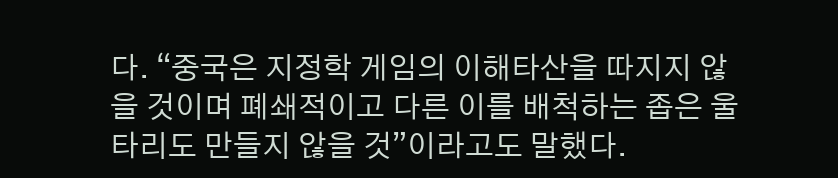다. “중국은 지정학 게임의 이해타산을 따지지 않을 것이며 폐쇄적이고 다른 이를 배척하는 좁은 울타리도 만들지 않을 것”이라고도 말했다.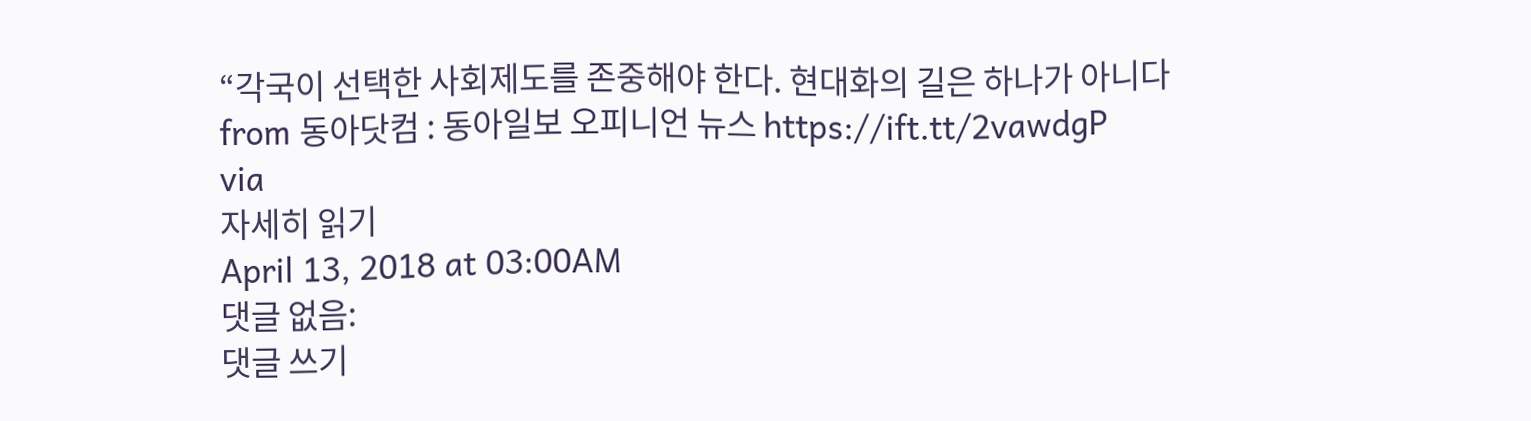“각국이 선택한 사회제도를 존중해야 한다. 현대화의 길은 하나가 아니다
from 동아닷컴 : 동아일보 오피니언 뉴스 https://ift.tt/2vawdgP
via
자세히 읽기
April 13, 2018 at 03:00AM
댓글 없음:
댓글 쓰기